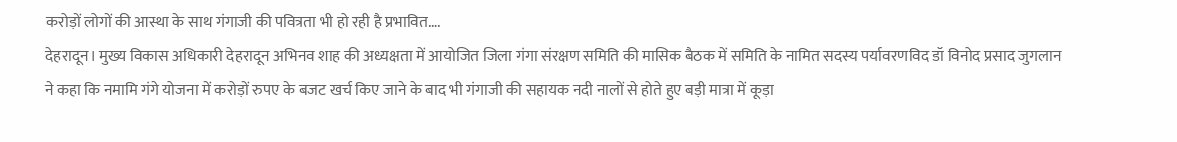करोड़ों लोगों की आस्था के साथ गंगाजी की पवित्रता भी हो रही है प्रभावित….
देहरादून। मुख्य विकास अधिकारी देहरादून अभिनव शाह की अध्यक्षता में आयोजित जिला गंगा संरक्षण समिति की मासिक बैठक में समिति के नामित सदस्य पर्यावरणविद डॉ विनोद प्रसाद जुगलान ने कहा कि नमामि गंगे योजना में करोड़ों रुपए के बजट खर्च किए जाने के बाद भी गंगाजी की सहायक नदी नालों से होते हुए बड़ी मात्रा में कूड़ा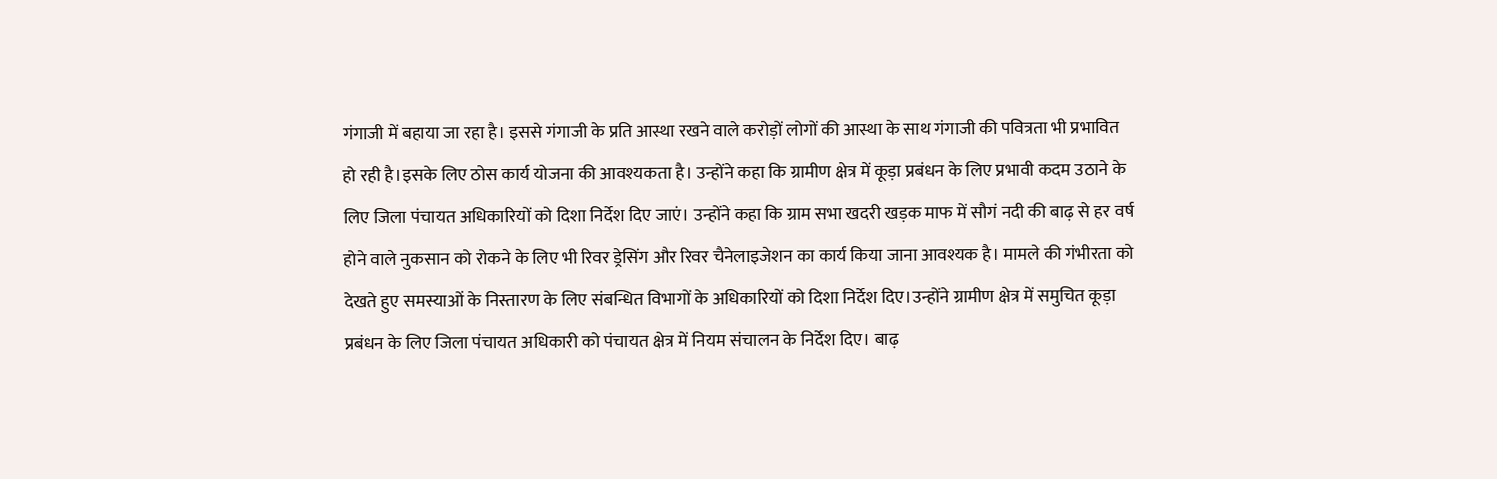गंगाजी में बहाया जा रहा है। इससे गंगाजी के प्रति आस्था रखने वाले करोड़ों लोगों की आस्था के साथ गंगाजी की पवित्रता भी प्रभावित हो रही है।इसके लिए ठोस कार्य योजना की आवश्यकता है। उन्होंने कहा कि ग्रामीण क्षेत्र में कूड़ा प्रबंधन के लिए प्रभावी कदम उठाने के लिए जिला पंचायत अधिकारियों को दिशा निर्देश दिए जाएं। उन्होंने कहा कि ग्राम सभा खदरी खड़क माफ में सौगं नदी की बाढ़ से हर वर्ष होने वाले नुकसान को रोकने के लिए भी रिवर ड्रेसिंग और रिवर चैनेलाइजेशन का कार्य किया जाना आवश्यक है। मामले की गंभीरता को देखते हुए समस्याओं के निस्तारण के लिए संबन्धित विभागों के अधिकारियों को दिशा निर्देश दिए।उन्होंने ग्रामीण क्षेत्र में समुचित कूड़ा प्रबंधन के लिए जिला पंचायत अधिकारी को पंचायत क्षेत्र में नियम संचालन के निर्देश दिए। बाढ़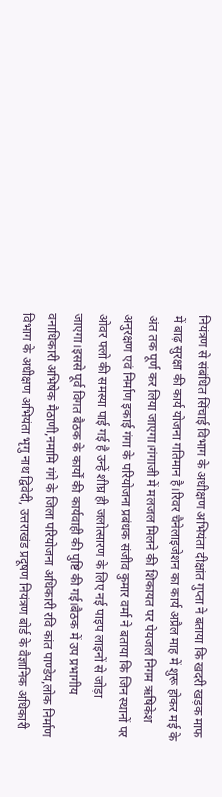नियंत्रण से संबंधित सिंचाई विभाग के अधीक्षण अभियंता दीक्षांत गुप्ता ने बताया कि खदरी खड़क माफ में बाढ़ सुरक्षा की कार्य योजना गतिमान है।रिवर चैनेलाइजेशन का कार्य अप्रैल माह में शुरू होकर मई के अंत तक पूर्ण कर लिया जाएगा।गंगाजी में मलजल मिलने की शिकायत पर पेयजल निगम ऋषिकेश अनुरक्षण एवं निर्माण इकाई गंगा के परियोजना प्रबंधक संजीव कुमार वर्मा ने बताया कि जिन स्थानों पर ओवर फ्लो की समस्या पाई गई है उन्हें शीघ्र ही जलोत्सारण के लिए नई पाइप लाइनों से जोड़ा जाएगा।इससे पूर्व विगत बैठक के कार्यों की कार्यवाही की पुष्टि की गई।बैठक में उप प्रभागीय वनाधिकारी अभिषेक मैठाणी,नमामि गंगे के जिला परियोजना अधिकारी रवि कांत पाण्डेय,लोक निर्माण विभाग के अधीक्षण अभियंता भृगु नाथ द्विवेदी, उत्तराखंड प्रदूषण नियंत्रण बोर्ड के वैज्ञानिक अधिकारी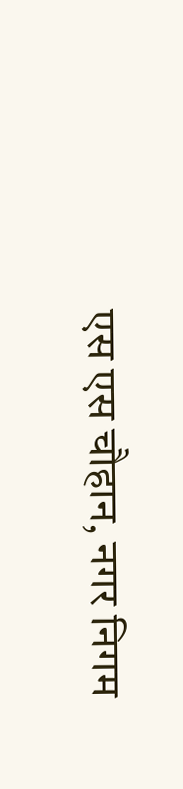एस एस चौहान, नगर निगम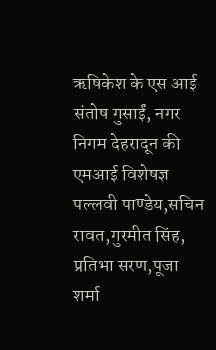ऋषिकेश के एस आई संतोष गुसाईं, नगर निगम देहरादून की एमआई विशेषज्ञ पल्लवी पाण्डेय,सचिन रावत,गुरमीत सिंह, प्रतिभा सरण,पूजा शर्मा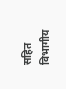सहित विभागीय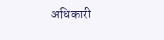अधिकारी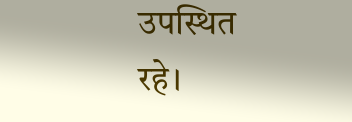उपस्थित रहे।